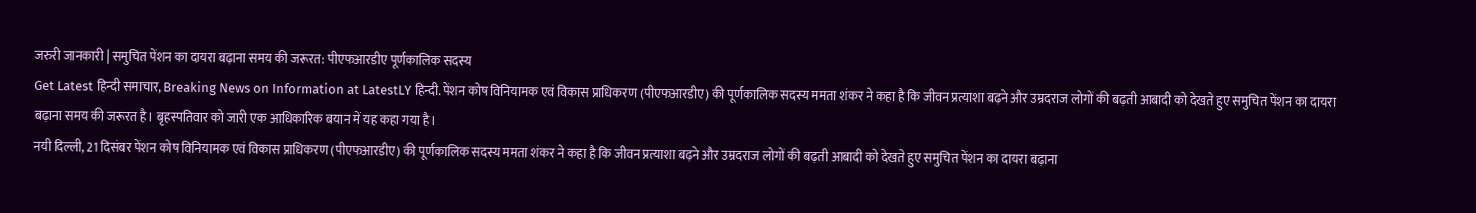जरुरी जानकारी | समुचित पेंशन का दायरा बढ़ाना समय की जरूरत: पीएफआरडीए पूर्णकालिक सदस्य
Get Latest हिन्दी समाचार, Breaking News on Information at LatestLY हिन्दी. पेंशन कोष विनियामक एवं विकास प्राधिकरण (पीएफआरडीए) की पूर्णकालिक सदस्य ममता शंकर ने कहा है कि जीवन प्रत्याशा बढ़ने और उम्रदराज लोगों की बढ़ती आबादी को देखते हुए समुचित पेंशन का दायरा बढ़ाना समय की जरूरत है। बृहस्पतिवार को जारी एक आधिकारिक बयान में यह कहा गया है।
नयी दिल्ली, 21 दिसंबर पेंशन कोष विनियामक एवं विकास प्राधिकरण (पीएफआरडीए) की पूर्णकालिक सदस्य ममता शंकर ने कहा है कि जीवन प्रत्याशा बढ़ने और उम्रदराज लोगों की बढ़ती आबादी को देखते हुए समुचित पेंशन का दायरा बढ़ाना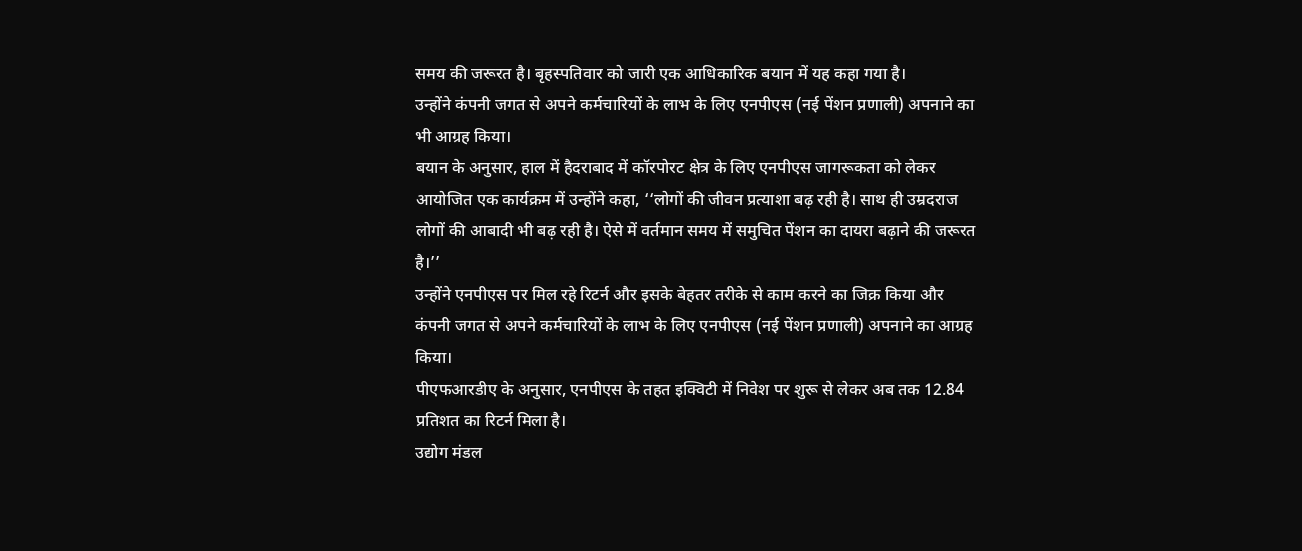समय की जरूरत है। बृहस्पतिवार को जारी एक आधिकारिक बयान में यह कहा गया है।
उन्होंने कंपनी जगत से अपने कर्मचारियों के लाभ के लिए एनपीएस (नई पेंशन प्रणाली) अपनाने का भी आग्रह किया।
बयान के अनुसार, हाल में हैदराबाद में कॉरपोरट क्षेत्र के लिए एनपीएस जागरूकता को लेकर आयोजित एक कार्यक्रम में उन्होंने कहा, ‘‘लोगों की जीवन प्रत्याशा बढ़ रही है। साथ ही उम्रदराज लोगों की आबादी भी बढ़ रही है। ऐसे में वर्तमान समय में समुचित पेंशन का दायरा बढ़ाने की जरूरत है।’’
उन्होंने एनपीएस पर मिल रहे रिटर्न और इसके बेहतर तरीके से काम करने का जिक्र किया और कंपनी जगत से अपने कर्मचारियों के लाभ के लिए एनपीएस (नई पेंशन प्रणाली) अपनाने का आग्रह किया।
पीएफआरडीए के अनुसार, एनपीएस के तहत इक्विटी में निवेश पर शुरू से लेकर अब तक 12.84 प्रतिशत का रिटर्न मिला है।
उद्योग मंडल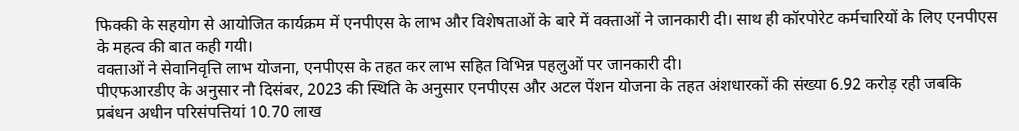फिक्की के सहयोग से आयोजित कार्यक्रम में एनपीएस के लाभ और विशेषताओं के बारे में वक्ताओं ने जानकारी दी। साथ ही कॉरपोरेट कर्मचारियों के लिए एनपीएस के महत्व की बात कही गयी।
वक्ताओं ने सेवानिवृत्ति लाभ योजना, एनपीएस के तहत कर लाभ सहित विभिन्न पहलुओं पर जानकारी दी।
पीएफआरडीए के अनुसार नौ दिसंबर, 2023 की स्थिति के अनुसार एनपीएस और अटल पेंशन योजना के तहत अंशधारकों की संख्या 6.92 करोड़ रही जबकि प्रबंधन अधीन परिसंपत्तियां 10.70 लाख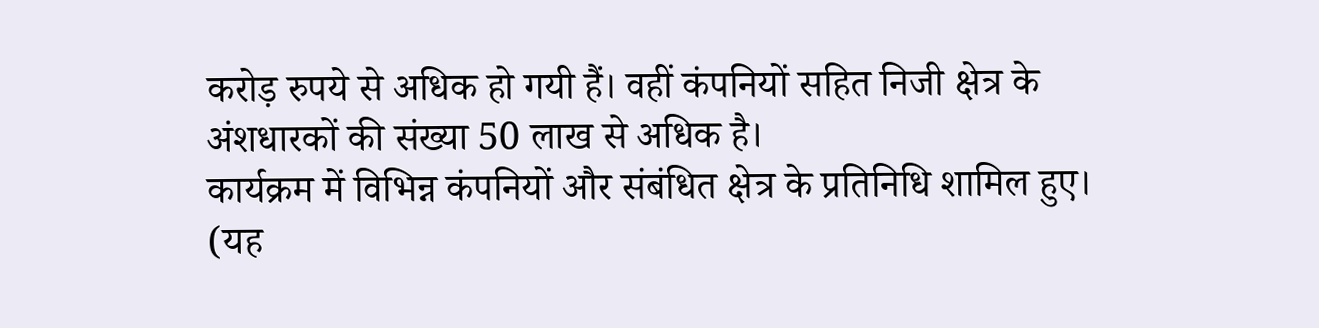करोड़ रुपये से अधिक हो गयी हैं। वहीं कंपनियों सहित निजी क्षेत्र के अंशधारकों की संख्या 50 लाख से अधिक है।
कार्यक्रम में विभिन्न कंपनियों और संबंधित क्षेत्र के प्रतिनिधि शामिल हुए।
(यह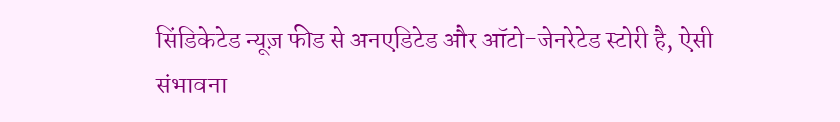सिंडिकेटेड न्यूज़ फीड से अनएडिटेड और ऑटो-जेनरेटेड स्टोरी है, ऐसी संभावना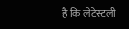है कि लेटेस्टली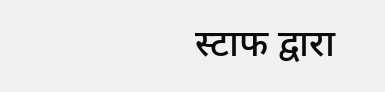स्टाफ द्वारा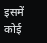इसमें कोई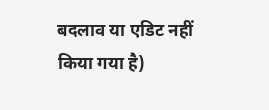बदलाव या एडिट नहीं किया गया है)